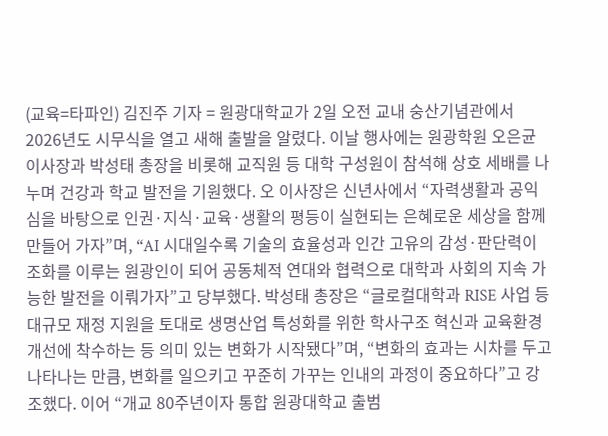(교육=타파인) 김진주 기자 = 원광대학교가 2일 오전 교내 숭산기념관에서 2026년도 시무식을 열고 새해 출발을 알렸다. 이날 행사에는 원광학원 오은균 이사장과 박성태 총장을 비롯해 교직원 등 대학 구성원이 참석해 상호 세배를 나누며 건강과 학교 발전을 기원했다. 오 이사장은 신년사에서 “자력생활과 공익심을 바탕으로 인권·지식·교육·생활의 평등이 실현되는 은혜로운 세상을 함께 만들어 가자”며, “AI 시대일수록 기술의 효율성과 인간 고유의 감성·판단력이 조화를 이루는 원광인이 되어 공동체적 연대와 협력으로 대학과 사회의 지속 가능한 발전을 이뤄가자”고 당부했다. 박성태 총장은 “글로컬대학과 RISE 사업 등 대규모 재정 지원을 토대로 생명산업 특성화를 위한 학사구조 혁신과 교육환경 개선에 착수하는 등 의미 있는 변화가 시작됐다”며, “변화의 효과는 시차를 두고 나타나는 만큼, 변화를 일으키고 꾸준히 가꾸는 인내의 과정이 중요하다”고 강조했다. 이어 “개교 80주년이자 통합 원광대학교 출범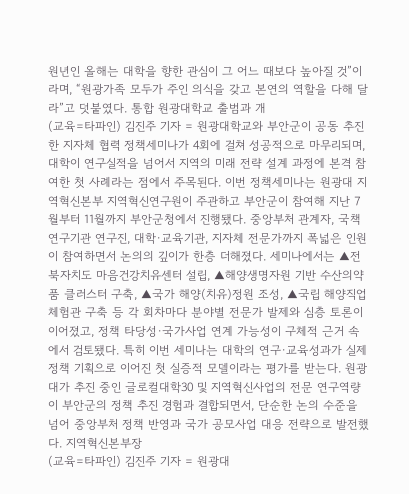원년인 올해는 대학을 향한 관심이 그 어느 때보다 높아질 것”이라며, “원광가족 모두가 주인 의식을 갖고 본연의 역할을 다해 달라”고 덧붙였다. 통합 원광대학교 출범과 개
(교육=타파인) 김진주 기자 = 원광대학교와 부안군이 공동 추진한 지자체 협력 정책세미나가 4회에 걸쳐 성공적으로 마무리되며, 대학이 연구실적을 넘어서 지역의 미래 전략 설계 과정에 본격 참여한 첫 사례라는 점에서 주목된다. 이번 정책세미나는 원광대 지역혁신본부 지역혁신연구원이 주관하고 부안군이 참여해 지난 7월부터 11월까지 부안군청에서 진행됐다. 중앙부처 관계자, 국책연구기관 연구진, 대학·교육기관, 지자체 전문가까지 폭넓은 인원이 참여하면서 논의의 깊이가 한층 더해졌다. 세미나에서는 ▲전북자치도 마음건강치유센터 설립, ▲해양생명자원 기반 수산의약품 클러스터 구축, ▲국가 해양(치유)정원 조성, ▲국립 해양직업체험관 구축 등 각 회차마다 분야별 전문가 발제와 심층 토론이 이어졌고, 정책 타당성·국가사업 연계 가능성이 구체적 근거 속에서 검토됐다. 특히 이번 세미나는 대학의 연구·교육성과가 실제 정책 기획으로 이어진 첫 실증적 모델이라는 평가를 받는다. 원광대가 추진 중인 글로컬대학30 및 지역혁신사업의 전문 연구역량이 부안군의 정책 추진 경험과 결합되면서, 단순한 논의 수준을 넘어 중앙부처 정책 반영과 국가 공모사업 대응 전략으로 발전했다. 지역혁신본부장
(교육=타파인) 김진주 기자 = 원광대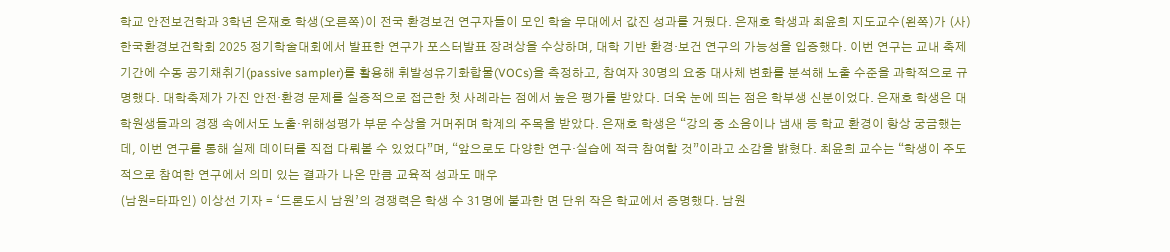학교 안전보건학과 3학년 은재호 학생(오른쪽)이 전국 환경보건 연구자들이 모인 학술 무대에서 값진 성과를 거뒀다. 은재호 학생과 최윤희 지도교수(왼쪽)가 (사)한국환경보건학회 2025 정기학술대회에서 발표한 연구가 포스터발표 장려상을 수상하며, 대학 기반 환경·보건 연구의 가능성을 입증했다. 이번 연구는 교내 축제 기간에 수동 공기채취기(passive sampler)를 활용해 휘발성유기화합물(VOCs)을 측정하고, 참여자 30명의 요중 대사체 변화를 분석해 노출 수준을 과학적으로 규명했다. 대학축제가 가진 안전·환경 문제를 실증적으로 접근한 첫 사례라는 점에서 높은 평가를 받았다. 더욱 눈에 띄는 점은 학부생 신분이었다. 은재호 학생은 대학원생들과의 경쟁 속에서도 노출·위해성평가 부문 수상을 거머쥐며 학계의 주목을 받았다. 은재호 학생은 “강의 중 소음이나 냄새 등 학교 환경이 항상 궁금했는데, 이번 연구를 통해 실제 데이터를 직접 다뤄볼 수 있었다”며, “앞으로도 다양한 연구·실습에 적극 참여할 것”이라고 소감을 밝혔다. 최윤희 교수는 “학생이 주도적으로 참여한 연구에서 의미 있는 결과가 나온 만큼 교육적 성과도 매우
(남원=타파인) 이상선 기자 = ‘드론도시 남원’의 경쟁력은 학생 수 31명에 불과한 면 단위 작은 학교에서 증명했다. 남원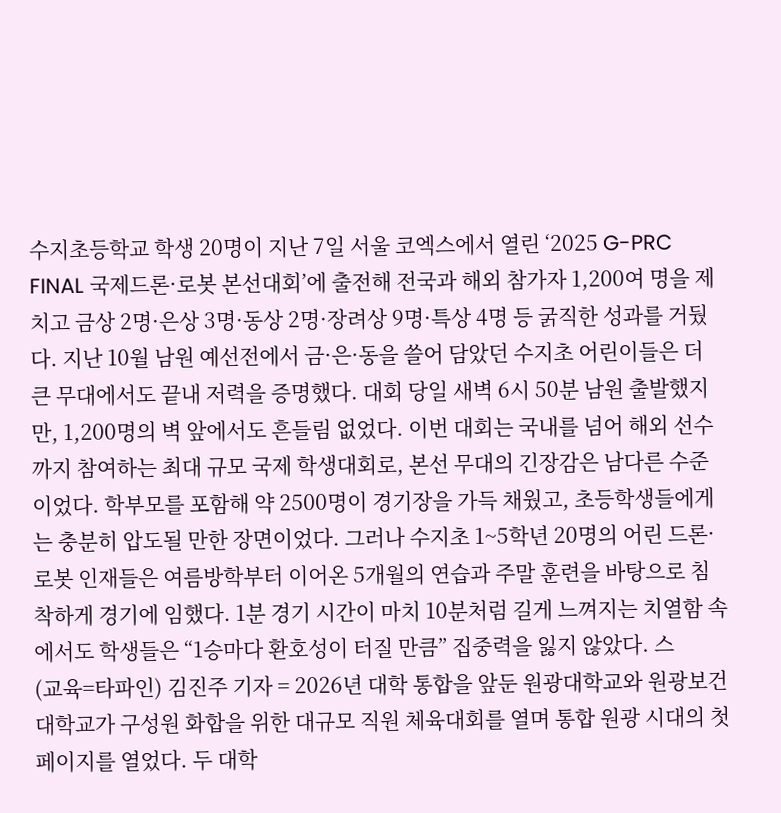수지초등학교 학생 20명이 지난 7일 서울 코엑스에서 열린 ‘2025 G-PRC FINAL 국제드론·로봇 본선대회’에 출전해 전국과 해외 참가자 1,200여 명을 제치고 금상 2명·은상 3명·동상 2명·장려상 9명·특상 4명 등 굵직한 성과를 거뒀다. 지난 10월 남원 예선전에서 금·은·동을 쓸어 담았던 수지초 어린이들은 더 큰 무대에서도 끝내 저력을 증명했다. 대회 당일 새벽 6시 50분 남원 출발했지만, 1,200명의 벽 앞에서도 흔들림 없었다. 이번 대회는 국내를 넘어 해외 선수까지 참여하는 최대 규모 국제 학생대회로, 본선 무대의 긴장감은 남다른 수준이었다. 학부모를 포함해 약 2500명이 경기장을 가득 채웠고, 초등학생들에게는 충분히 압도될 만한 장면이었다. 그러나 수지초 1~5학년 20명의 어린 드론·로봇 인재들은 여름방학부터 이어온 5개월의 연습과 주말 훈련을 바탕으로 침착하게 경기에 임했다. 1분 경기 시간이 마치 10분처럼 길게 느껴지는 치열함 속에서도 학생들은 “1승마다 환호성이 터질 만큼” 집중력을 잃지 않았다. 스
(교육=타파인) 김진주 기자 = 2026년 대학 통합을 앞둔 원광대학교와 원광보건대학교가 구성원 화합을 위한 대규모 직원 체육대회를 열며 통합 원광 시대의 첫 페이지를 열었다. 두 대학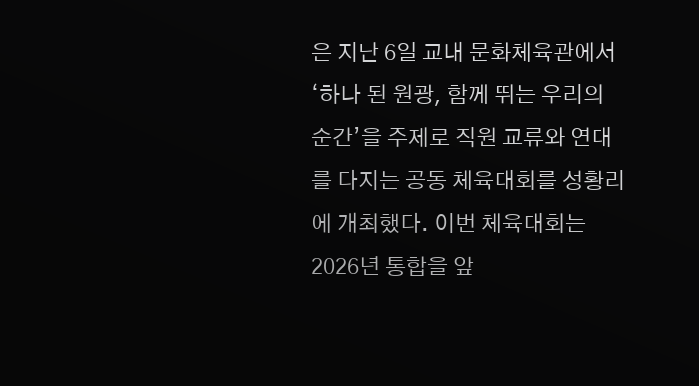은 지난 6일 교내 문화체육관에서 ‘하나 된 원광, 함께 뛰는 우리의 순간’을 주제로 직원 교류와 연대를 다지는 공동 체육대회를 성황리에 개최했다. 이번 체육대회는 2026년 통합을 앞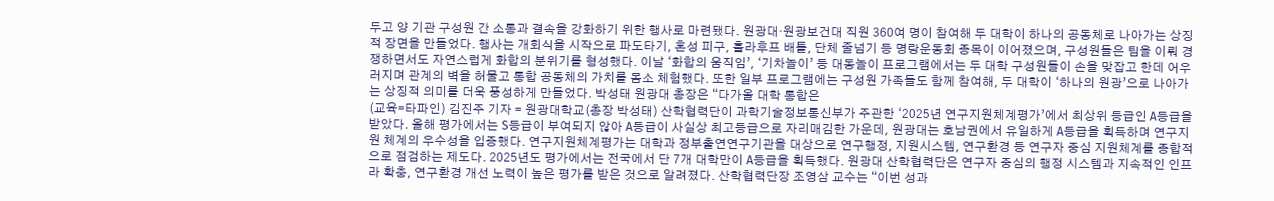두고 양 기관 구성원 간 소통과 결속을 강화하기 위한 행사로 마련됐다. 원광대·원광보건대 직원 360여 명이 참여해 두 대학이 하나의 공동체로 나아가는 상징적 장면을 만들었다. 행사는 개회식을 시작으로 파도타기, 혼성 피구, 훌라후프 배틀, 단체 줄넘기 등 명랑운동회 종목이 이어졌으며, 구성원들은 팀을 이뤄 경쟁하면서도 자연스럽게 화합의 분위기를 형성했다. 이날 ‘화합의 움직임’, ‘기차놀이’ 등 대동놀이 프로그램에서는 두 대학 구성원들이 손을 맞잡고 한데 어우러지며 관계의 벽을 허물고 통합 공동체의 가치를 몸소 체험했다. 또한 일부 프로그램에는 구성원 가족들도 함께 참여해, 두 대학이 ‘하나의 원광’으로 나아가는 상징적 의미를 더욱 풍성하게 만들었다. 박성태 원광대 총장은 “다가올 대학 통합은
(교육=타파인) 김진주 기자 = 원광대학교(총장 박성태) 산학협력단이 과학기술정보통신부가 주관한 ‘2025년 연구지원체계평가’에서 최상위 등급인 A등급을 받았다. 올해 평가에서는 S등급이 부여되지 않아 A등급이 사실상 최고등급으로 자리매김한 가운데, 원광대는 호남권에서 유일하게 A등급을 획득하며 연구지원 체계의 우수성을 입증했다. 연구지원체계평가는 대학과 정부출연연구기관을 대상으로 연구행정, 지원시스템, 연구환경 등 연구자 중심 지원체계를 종합적으로 점검하는 제도다. 2025년도 평가에서는 전국에서 단 7개 대학만이 A등급을 획득했다. 원광대 산학협력단은 연구자 중심의 행정 시스템과 지속적인 인프라 확충, 연구환경 개선 노력이 높은 평가를 받은 것으로 알려졌다. 산학협력단장 조영삼 교수는 “이번 성과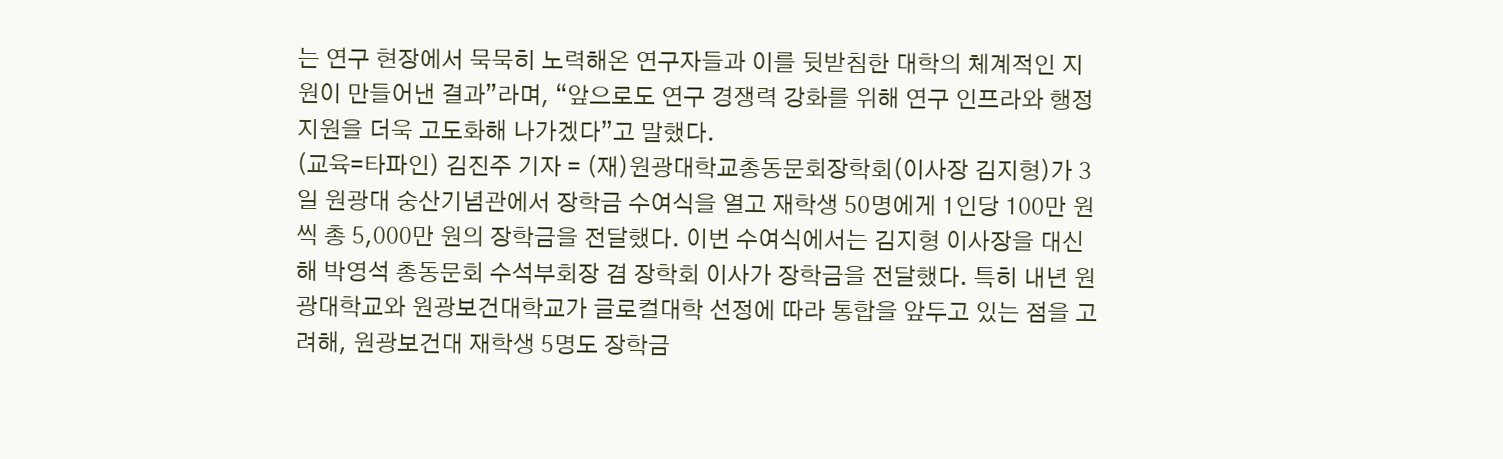는 연구 현장에서 묵묵히 노력해온 연구자들과 이를 뒷받침한 대학의 체계적인 지원이 만들어낸 결과”라며, “앞으로도 연구 경쟁력 강화를 위해 연구 인프라와 행정 지원을 더욱 고도화해 나가겠다”고 말했다.
(교육=타파인) 김진주 기자 = (재)원광대학교총동문회장학회(이사장 김지형)가 3일 원광대 숭산기념관에서 장학금 수여식을 열고 재학생 50명에게 1인당 100만 원씩 총 5,000만 원의 장학금을 전달했다. 이번 수여식에서는 김지형 이사장을 대신해 박영석 총동문회 수석부회장 겸 장학회 이사가 장학금을 전달했다. 특히 내년 원광대학교와 원광보건대학교가 글로컬대학 선정에 따라 통합을 앞두고 있는 점을 고려해, 원광보건대 재학생 5명도 장학금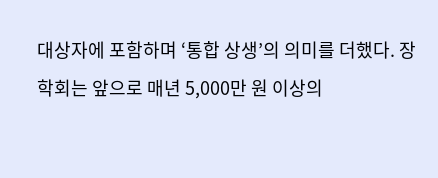대상자에 포함하며 ‘통합 상생’의 의미를 더했다. 장학회는 앞으로 매년 5,000만 원 이상의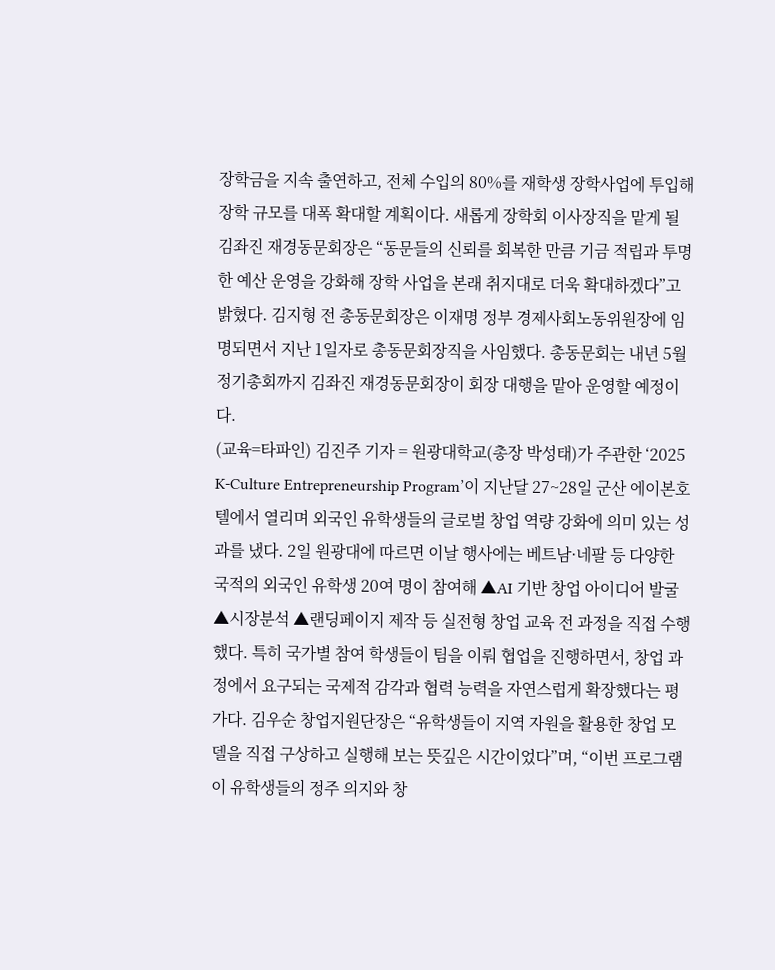장학금을 지속 출연하고, 전체 수입의 80%를 재학생 장학사업에 투입해 장학 규모를 대폭 확대할 계획이다. 새롭게 장학회 이사장직을 맡게 될 김좌진 재경동문회장은 “동문들의 신뢰를 회복한 만큼 기금 적립과 투명한 예산 운영을 강화해 장학 사업을 본래 취지대로 더욱 확대하겠다”고 밝혔다. 김지형 전 총동문회장은 이재명 정부 경제사회노동위원장에 임명되면서 지난 1일자로 총동문회장직을 사임했다. 총동문회는 내년 5월 정기총회까지 김좌진 재경동문회장이 회장 대행을 맡아 운영할 예정이다.
(교육=타파인) 김진주 기자 = 원광대학교(총장 박성태)가 주관한 ‘2025 K-Culture Entrepreneurship Program’이 지난달 27~28일 군산 에이본호텔에서 열리며 외국인 유학생들의 글로벌 창업 역량 강화에 의미 있는 성과를 냈다. 2일 원광대에 따르면 이날 행사에는 베트남·네팔 등 다양한 국적의 외국인 유학생 20여 명이 참여해 ▲AI 기반 창업 아이디어 발굴 ▲시장분석 ▲랜딩페이지 제작 등 실전형 창업 교육 전 과정을 직접 수행했다. 특히 국가별 참여 학생들이 팀을 이뤄 협업을 진행하면서, 창업 과정에서 요구되는 국제적 감각과 협력 능력을 자연스럽게 확장했다는 평가다. 김우순 창업지원단장은 “유학생들이 지역 자원을 활용한 창업 모델을 직접 구상하고 실행해 보는 뜻깊은 시간이었다”며, “이번 프로그램이 유학생들의 정주 의지와 창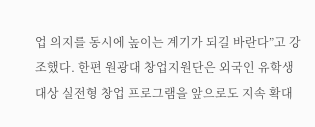업 의지를 동시에 높이는 계기가 되길 바란다”고 강조했다. 한편 원광대 창업지원단은 외국인 유학생 대상 실전형 창업 프로그램을 앞으로도 지속 확대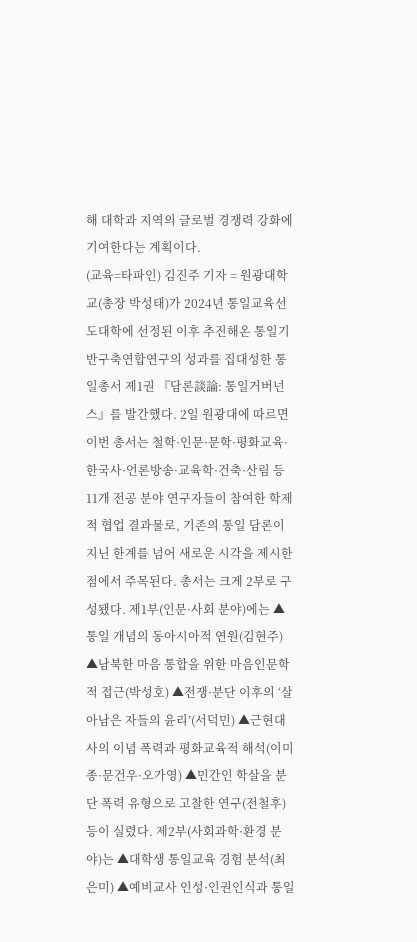해 대학과 지역의 글로벌 경쟁력 강화에 기여한다는 계획이다.
(교육=타파인) 김진주 기자 = 원광대학교(총장 박성태)가 2024년 통일교육선도대학에 선정된 이후 추진해온 통일기반구축연합연구의 성과를 집대성한 통일총서 제1권 『담론談論: 통일거버넌스』를 발간했다. 2일 원광대에 따르면 이번 총서는 철학·인문·문학·평화교육·한국사·언론방송·교육학·건축·산림 등 11개 전공 분야 연구자들이 참여한 학제적 협업 결과물로, 기존의 통일 담론이 지닌 한계를 넘어 새로운 시각을 제시한 점에서 주목된다. 총서는 크게 2부로 구성됐다. 제1부(인문·사회 분야)에는 ▲통일 개념의 동아시아적 연원(김현주) ▲남북한 마음 통합을 위한 마음인문학적 접근(박성호) ▲전쟁·분단 이후의 ‘살아남은 자들의 윤리’(서덕민) ▲근현대사의 이념 폭력과 평화교육적 해석(이미종·문건우·오가영) ▲민간인 학살을 분단 폭력 유형으로 고찰한 연구(전철후) 등이 실렸다. 제2부(사회과학·환경 분야)는 ▲대학생 통일교육 경험 분석(최은미) ▲예비교사 인성·인권인식과 통일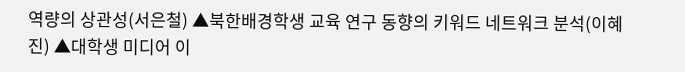역량의 상관성(서은철) ▲북한배경학생 교육 연구 동향의 키워드 네트워크 분석(이혜진) ▲대학생 미디어 이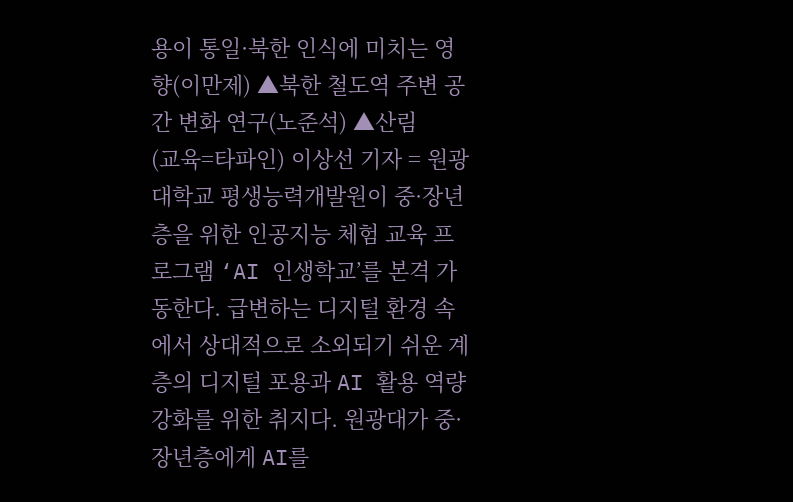용이 통일·북한 인식에 미치는 영향(이만제) ▲북한 철도역 주변 공간 변화 연구(노준석) ▲산림
(교육=타파인) 이상선 기자 = 원광대학교 평생능력개발원이 중·장년층을 위한 인공지능 체험 교육 프로그램 ‘AI 인생학교’를 본격 가동한다. 급변하는 디지털 환경 속에서 상대적으로 소외되기 쉬운 계층의 디지털 포용과 AI 활용 역량 강화를 위한 취지다. 원광대가 중·장년층에게 AI를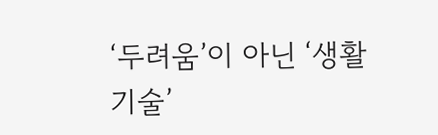‘두려움’이 아닌 ‘생활 기술’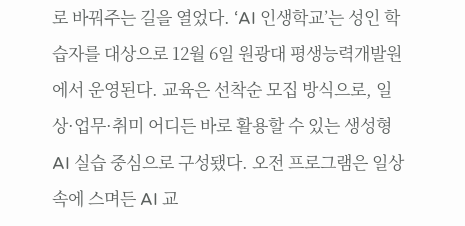로 바꿔주는 길을 열었다. ‘AI 인생학교’는 성인 학습자를 대상으로 12월 6일 원광대 평생능력개발원에서 운영된다. 교육은 선착순 모집 방식으로, 일상·업무·취미 어디든 바로 활용할 수 있는 생성형 AI 실습 중심으로 구성됐다. 오전 프로그램은 일상 속에 스며든 AI 교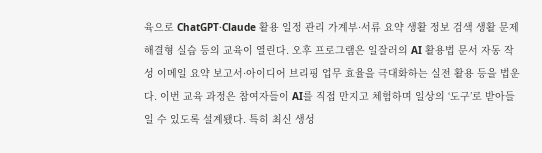육으로 ChatGPT·Claude 활용 일정 관리 가계부·서류 요약 생활 정보 검색 생활 문제 해결형 실습 등의 교육이 열린다. 오후 프로그램은 일잘러의 AI 활용법 문서 자동 작성 이메일 요약 보고서·아이디어 브리핑 업무 효율을 극대화하는 실전 활용 등을 법운다. 이번 교육 과정은 참여자들이 AI를 직접 만지고 체험하며 일상의 ‘도구’로 받아들일 수 있도록 설계됐다. 특히 최신 생성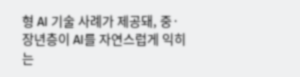형 AI 기술 사례가 제공돼, 중·장년층이 AI를 자연스럽게 익히는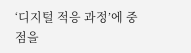‘디지털 적응 과정’에 중점을